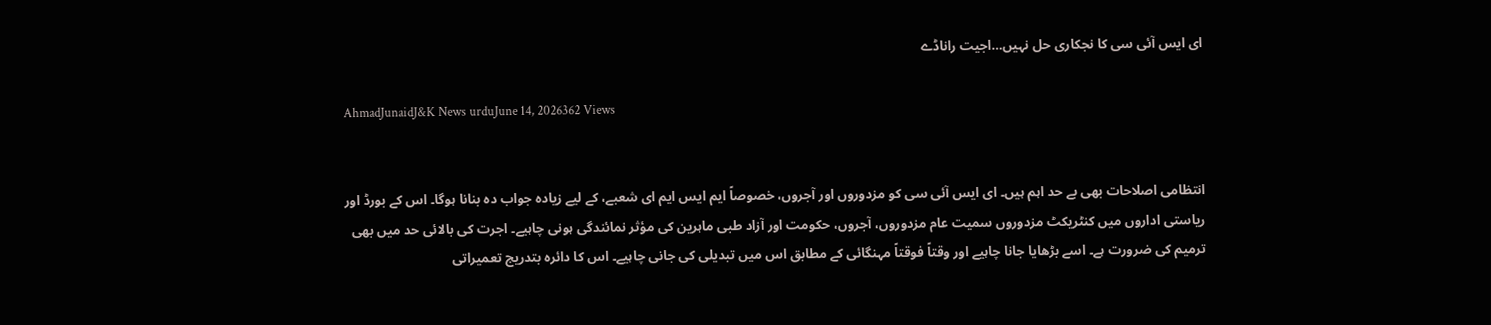ای ایس آئی سی کا نجکاری حل نہیں…اجیت راناڈے

AhmadJunaidJ&K News urduJune 14, 2026362 Views


انتظامی اصلاحات بھی بے حد اہم ہیں۔ ای ایس آئی سی کو مزدوروں اور آجروں، خصوصاً ایم ایس ایم ای شعبے، کے لیے زیادہ جواب دہ بنانا ہوگا۔ اس کے بورڈ اور ریاستی اداروں میں کنٹریکٹ مزدوروں سمیت عام مزدوروں، آجروں، حکومت اور آزاد طبی ماہرین کی مؤثر نمائندگی ہونی چاہیے۔ اجرت کی بالائی حد میں بھی ترمیم کی ضرورت ہے۔ اسے بڑھایا جانا چاہیے اور وقتاً فوقتاً مہنگائی کے مطابق اس میں تبدیلی کی جانی چاہیے۔ اس کا دائرہ بتدریج تعمیراتی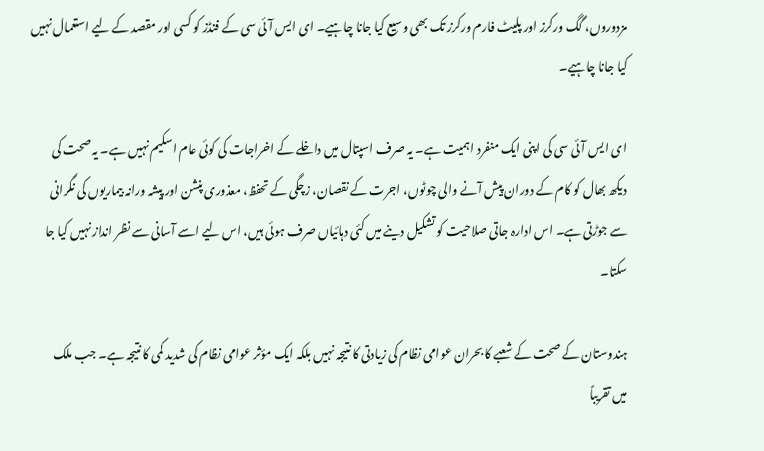مزدوروں، گگ ورکرز اور پلیٹ فارم ورکرز تک بھی وسیع کیا جانا چاہیے۔ ای ایس آئی سی کے فنڈز کو کسی اور مقصد کے لیے استعمال نہیں کیا جانا چاہیے۔

ای ایس آئی سی کی اپنی ایک منفرد اہمیت ہے۔ یہ صرف اسپتال میں داخلے کے اخراجات کی کوئی عام اسکیم نہیں ہے۔ یہ صحت کی دیکھ بھال کو کام کے دوران پیش آنے والی چوٹوں، اجرت کے نقصان، زچگی کے تحفظ، معذوری پنشن اور پیشہ ورانہ بیماریوں کی نگرانی سے جوڑتی ہے۔ اس ادارہ جاتی صلاحیت کو تشکیل دینے میں کئی دہائیاں صرف ہوئی ہیں، اس لیے اسے آسانی سے نظر انداز نہیں کیا جا سکتا۔

ہندوستان کے صحت کے شعبے کا بحران عوامی نظام کی زیادتی کا نتیجہ نہیں بلکہ ایک مؤثر عوامی نظام کی شدید کمی کا نتیجہ ہے۔ جب ملک میں تقریباً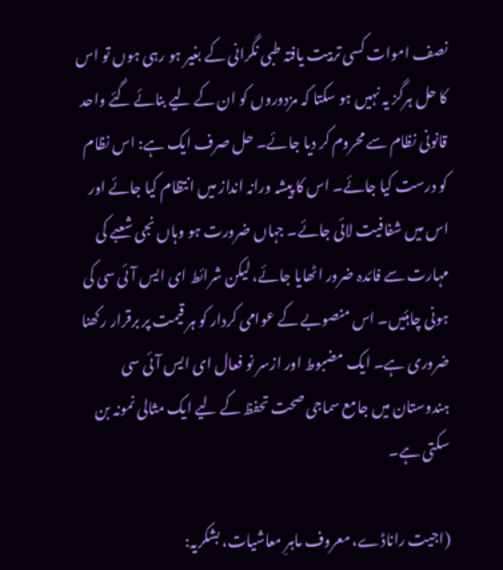نصف اموات کسی تربیت یافتہ طبی نگرانی کے بغیر ہو رہی ہوں تو اس کا حل ہرگز یہ نہیں ہو سکتا کہ مزدوروں کو ان کے لیے بنائے گئے واحد قانونی نظام سے محروم کر دیا جائے۔ حل صرف ایک ہے: اس نظام کو درست کیا جائے۔ اس کا پیشہ ورانہ انداز میں انتظام کیا جائے اور اس میں شفافیت لائی جائے۔ جہاں ضرورت ہو وہاں نجی شعبے کی مہارت سے فائدہ ضرور اٹھایا جائے، لیکن شرائط ای ایس آئی سی کی ہونی چاہئیں۔ اس منصوبے کے عوامی کردار کو ہر قیمت پر برقرار رکھنا ضروری ہے۔ ایک مضبوط اور ازسر نو فعال ای ایس آئی سی ہندوستان میں جامع سماجی صحت تحفظ کے لیے ایک مثالی نمونہ بن سکتی ہے۔

(اجیت راناڈے، معروف ماہرِ معاشیات، بشکریہ: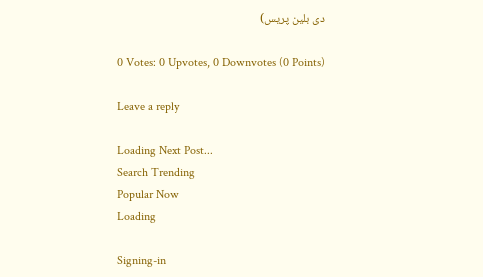دی بلین پریس)

0 Votes: 0 Upvotes, 0 Downvotes (0 Points)

Leave a reply

Loading Next Post...
Search Trending
Popular Now
Loading

Signing-in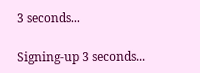3 seconds...

Signing-up 3 seconds...